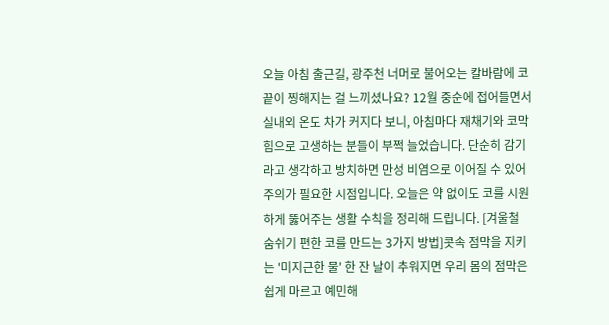오늘 아침 출근길, 광주천 너머로 불어오는 칼바람에 코끝이 찡해지는 걸 느끼셨나요? 12월 중순에 접어들면서 실내외 온도 차가 커지다 보니, 아침마다 재채기와 코막힘으로 고생하는 분들이 부쩍 늘었습니다. 단순히 감기라고 생각하고 방치하면 만성 비염으로 이어질 수 있어 주의가 필요한 시점입니다. 오늘은 약 없이도 코를 시원하게 뚫어주는 생활 수칙을 정리해 드립니다. [겨울철 숨쉬기 편한 코를 만드는 3가지 방법]콧속 점막을 지키는 '미지근한 물' 한 잔 날이 추워지면 우리 몸의 점막은 쉽게 마르고 예민해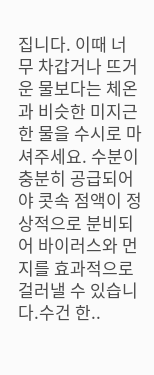집니다. 이때 너무 차갑거나 뜨거운 물보다는 체온과 비슷한 미지근한 물을 수시로 마셔주세요. 수분이 충분히 공급되어야 콧속 점액이 정상적으로 분비되어 바이러스와 먼지를 효과적으로 걸러낼 수 있습니다.수건 한..